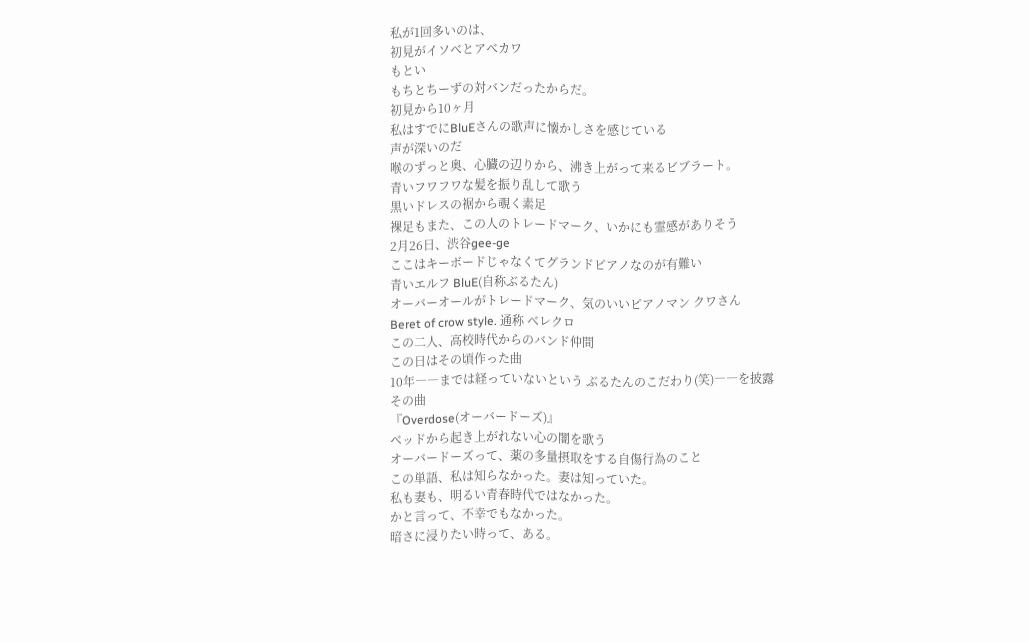私が1回多いのは、
初見がイソベとアベカワ
もとい
もちとちーずの対バンだったからだ。
初見から10ヶ月
私はすでにBluEさんの歌声に懐かしさを感じている
声が深いのだ
喉のずっと奥、心臓の辺りから、沸き上がって来るビブラート。
青いフワフワな髪を振り乱して歌う
黒いドレスの裾から覗く素足
裸足もまた、この人のトレードマーク、いかにも霊感がありそう
2月26日、渋谷gee-ge
ここはキーボードじゃなくてグランドピアノなのが有難い
青いエルフ BluE(自称ぶるたん)
オーバーオールがトレードマーク、気のいいピアノマン クワさん
Beret of crow style. 通称 ベレクロ
この二人、高校時代からのバンド仲間
この日はその頃作った曲
10年――までは経っていないという ぶるたんのこだわり(笑)――を披露
その曲
『Overdose(オーバードーズ)』
ベッドから起き上がれない心の闇を歌う
オーバードーズって、薬の多量摂取をする自傷行為のこと
この単語、私は知らなかった。妻は知っていた。
私も妻も、明るい青春時代ではなかった。
かと言って、不幸でもなかった。
暗さに浸りたい時って、ある。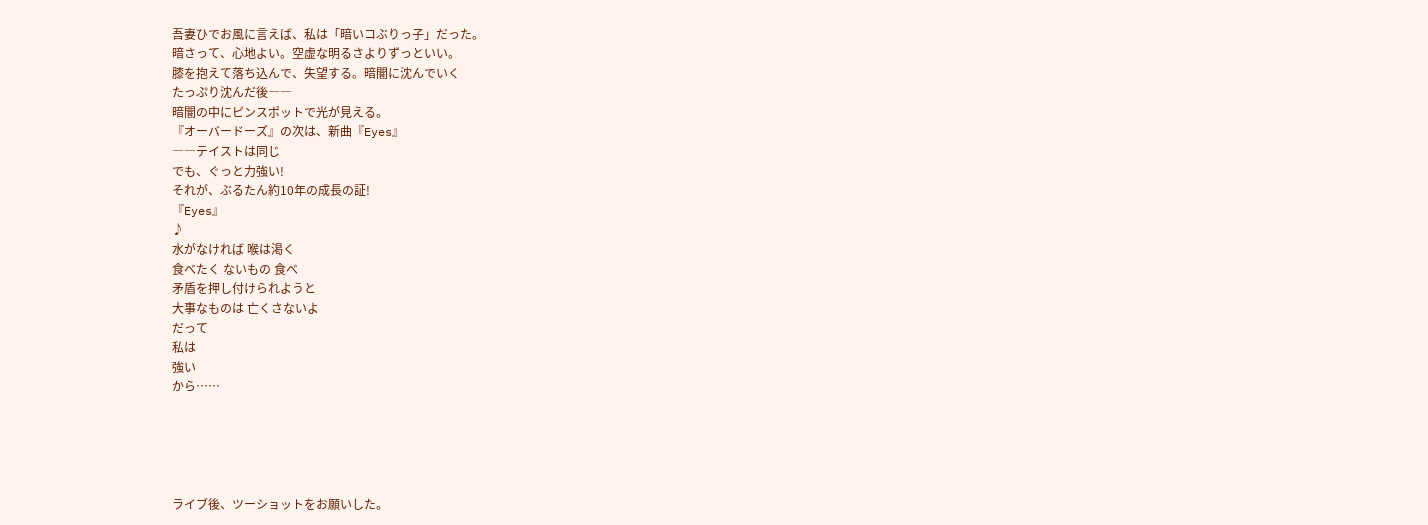吾妻ひでお風に言えば、私は「暗いコぶりっ子」だった。
暗さって、心地よい。空虚な明るさよりずっといい。
膝を抱えて落ち込んで、失望する。暗闇に沈んでいく
たっぷり沈んだ後――
暗闇の中にピンスポットで光が見える。
『オーバードーズ』の次は、新曲『Eyes』
――テイストは同じ
でも、ぐっと力強い!
それが、ぶるたん約10年の成長の証!
『Eyes』
♪
水がなければ 喉は渇く
食べたく ないもの 食べ
矛盾を押し付けられようと
大事なものは 亡くさないよ
だって
私は
強い
から……





ライブ後、ツーショットをお願いした。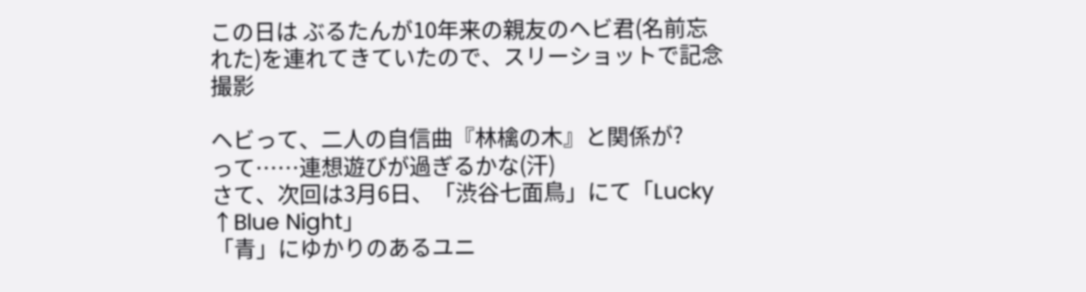この日は ぶるたんが10年来の親友のヘビ君(名前忘れた)を連れてきていたので、スリーショットで記念撮影

ヘビって、二人の自信曲『林檎の木』と関係が?
って……連想遊びが過ぎるかな(汗)
さて、次回は3月6日、「渋谷七面鳥」にて「Lucky ↑Blue Night」
「青」にゆかりのあるユニ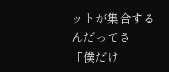ットが集合するんだってさ
「僕だけ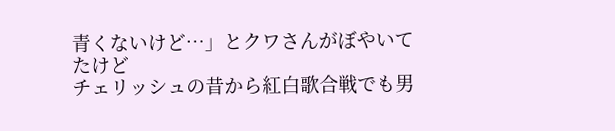青くないけど…」とクワさんがぼやいてたけど
チェリッシュの昔から紅白歌合戦でも男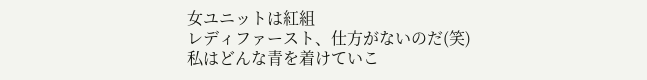女ユニットは紅組
レディファースト、仕方がないのだ(笑)
私はどんな青を着けていこ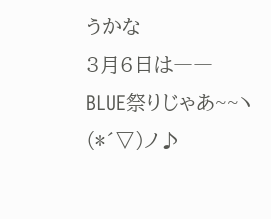うかな
3月6日は――
BLUE祭りじゃあ~~ヽ(*´▽)ノ♪